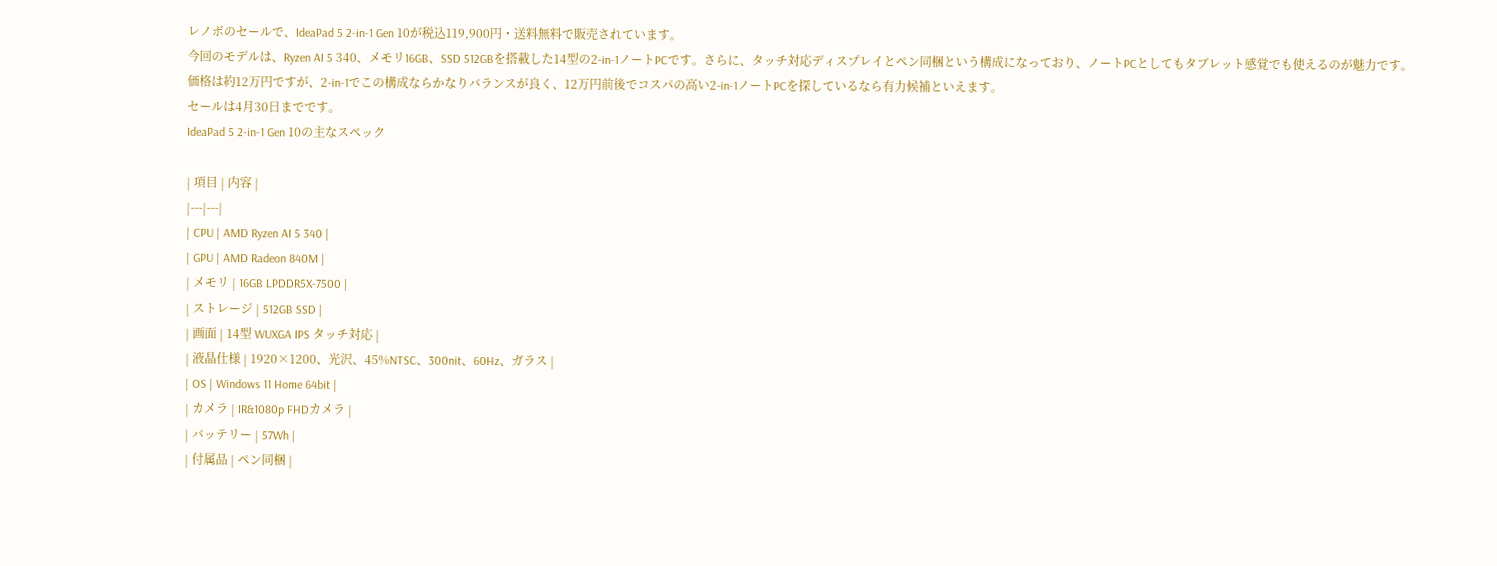レノボのセールで、IdeaPad 5 2-in-1 Gen 10が税込119,900円・送料無料で販売されています。
今回のモデルは、Ryzen AI 5 340、メモリ16GB、SSD 512GBを搭載した14型の2-in-1ノートPCです。さらに、タッチ対応ディスプレイとペン同梱という構成になっており、ノートPCとしてもタブレット感覚でも使えるのが魅力です。
価格は約12万円ですが、2-in-1でこの構成ならかなりバランスが良く、12万円前後でコスパの高い2-in-1ノートPCを探しているなら有力候補といえます。
セールは4月30日までです。
IdeaPad 5 2-in-1 Gen 10の主なスペック

| 項目 | 内容 |
|---|---|
| CPU | AMD Ryzen AI 5 340 |
| GPU | AMD Radeon 840M |
| メモリ | 16GB LPDDR5X-7500 |
| ストレージ | 512GB SSD |
| 画面 | 14型 WUXGA IPS タッチ対応 |
| 液晶仕様 | 1920×1200、光沢、45%NTSC、300nit、60Hz、ガラス |
| OS | Windows 11 Home 64bit |
| カメラ | IR&1080p FHDカメラ |
| バッテリー | 57Wh |
| 付属品 | ペン同梱 |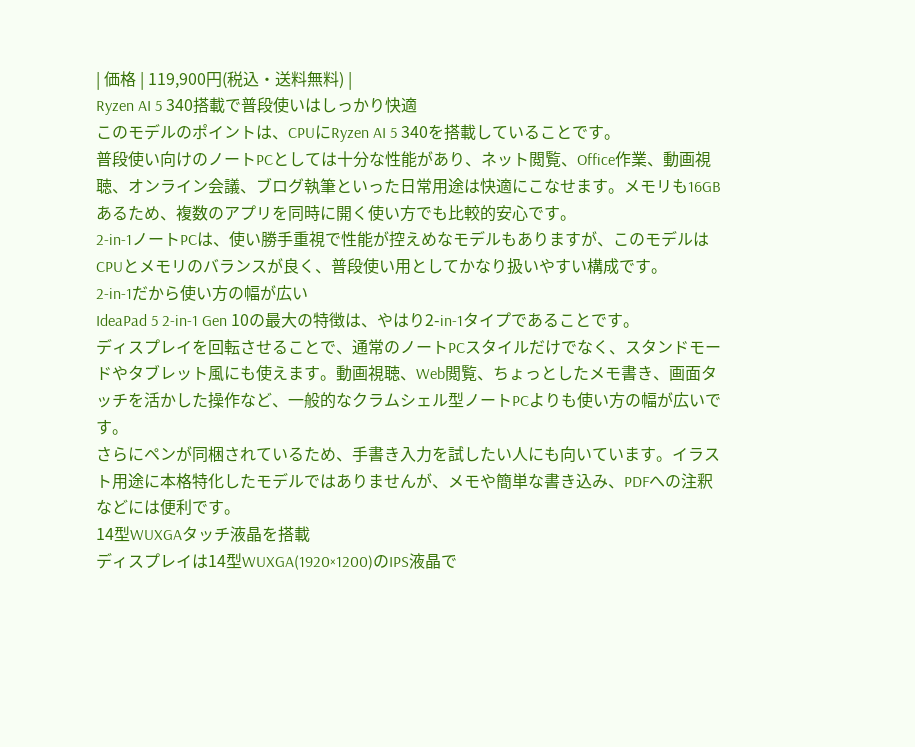| 価格 | 119,900円(税込・送料無料) |
Ryzen AI 5 340搭載で普段使いはしっかり快適
このモデルのポイントは、CPUにRyzen AI 5 340を搭載していることです。
普段使い向けのノートPCとしては十分な性能があり、ネット閲覧、Office作業、動画視聴、オンライン会議、ブログ執筆といった日常用途は快適にこなせます。メモリも16GBあるため、複数のアプリを同時に開く使い方でも比較的安心です。
2-in-1ノートPCは、使い勝手重視で性能が控えめなモデルもありますが、このモデルはCPUとメモリのバランスが良く、普段使い用としてかなり扱いやすい構成です。
2-in-1だから使い方の幅が広い
IdeaPad 5 2-in-1 Gen 10の最大の特徴は、やはり2-in-1タイプであることです。
ディスプレイを回転させることで、通常のノートPCスタイルだけでなく、スタンドモードやタブレット風にも使えます。動画視聴、Web閲覧、ちょっとしたメモ書き、画面タッチを活かした操作など、一般的なクラムシェル型ノートPCよりも使い方の幅が広いです。
さらにペンが同梱されているため、手書き入力を試したい人にも向いています。イラスト用途に本格特化したモデルではありませんが、メモや簡単な書き込み、PDFへの注釈などには便利です。
14型WUXGAタッチ液晶を搭載
ディスプレイは14型WUXGA(1920×1200)のIPS液晶で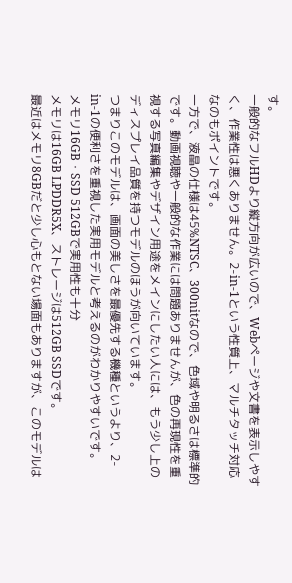す。
一般的なフルHDより縦方向が広いので、Webページや文書を表示しやすく、作業性は悪くありません。2-in-1という性質上、マルチタッチ対応なのもポイントです。
一方で、液晶の仕様は45%NTSC、300nitなので、色域や明るさは標準的です。動画視聴や一般的な作業には問題ありませんが、色の再現性を重視する写真編集やデザイン用途をメインにしたい人には、もう少し上のディスプレイ品質を持つモデルのほうが向いています。
つまりこのモデルは、画面の美しさを最優先する機種というより、2-in-1の便利さを重視した実用モデルと考えるのがわかりやすいです。
メモリ16GB・SSD 512GBで実用性も十分
メモリは16GB LPDDR5X、ストレージは512GB SSDです。
最近はメモリ8GBだと少し心もとない場面もありますが、このモデルは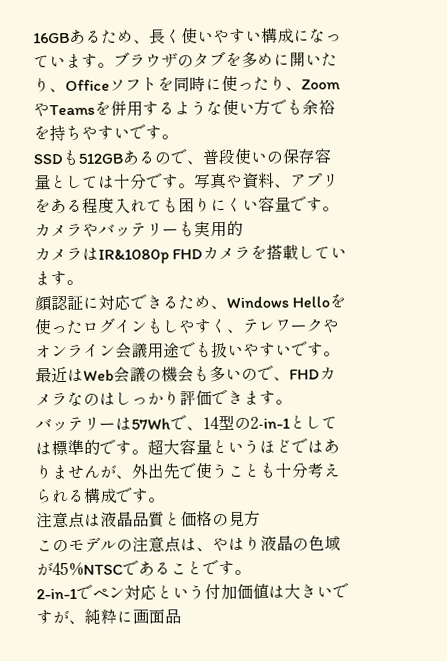16GBあるため、長く使いやすい構成になっています。ブラウザのタブを多めに開いたり、Officeソフトを同時に使ったり、ZoomやTeamsを併用するような使い方でも余裕を持ちやすいです。
SSDも512GBあるので、普段使いの保存容量としては十分です。写真や資料、アプリをある程度入れても困りにくい容量です。
カメラやバッテリーも実用的
カメラはIR&1080p FHDカメラを搭載しています。
顔認証に対応できるため、Windows Helloを使ったログインもしやすく、テレワークやオンライン会議用途でも扱いやすいです。最近はWeb会議の機会も多いので、FHDカメラなのはしっかり評価できます。
バッテリーは57Whで、14型の2-in-1としては標準的です。超大容量というほどではありませんが、外出先で使うことも十分考えられる構成です。
注意点は液晶品質と価格の見方
このモデルの注意点は、やはり液晶の色域が45%NTSCであることです。
2-in-1でペン対応という付加価値は大きいですが、純粋に画面品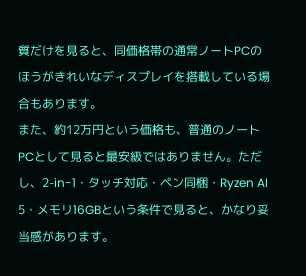質だけを見ると、同価格帯の通常ノートPCのほうがきれいなディスプレイを搭載している場合もあります。
また、約12万円という価格も、普通のノートPCとして見ると最安級ではありません。ただし、2-in-1・タッチ対応・ペン同梱・Ryzen AI 5・メモリ16GBという条件で見ると、かなり妥当感があります。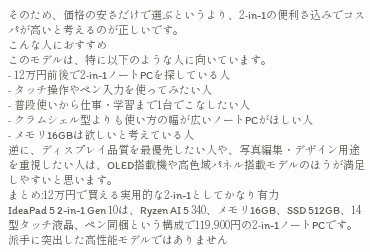そのため、価格の安さだけで選ぶというより、2-in-1の便利さ込みでコスパが高いと考えるのが正しいです。
こんな人におすすめ
このモデルは、特に以下のような人に向いています。
- 12万円前後で2-in-1ノートPCを探している人
- タッチ操作やペン入力を使ってみたい人
- 普段使いから仕事・学習まで1台でこなしたい人
- クラムシェル型よりも使い方の幅が広いノートPCがほしい人
- メモリ16GBは欲しいと考えている人
逆に、ディスプレイ品質を最優先したい人や、写真編集・デザイン用途を重視したい人は、OLED搭載機や高色域パネル搭載モデルのほうが満足しやすいと思います。
まとめ:12万円で買える実用的な2-in-1としてかなり有力
IdeaPad 5 2-in-1 Gen 10は、Ryzen AI 5 340、メモリ16GB、SSD 512GB、14型タッチ液晶、ペン同梱という構成で119,900円の2-in-1ノートPCです。
派手に突出した高性能モデルではありません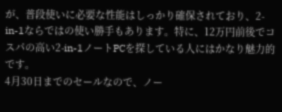が、普段使いに必要な性能はしっかり確保されており、2-in-1ならではの使い勝手もあります。特に、12万円前後でコスパの高い2-in-1ノートPCを探している人にはかなり魅力的です。
4月30日までのセールなので、ノー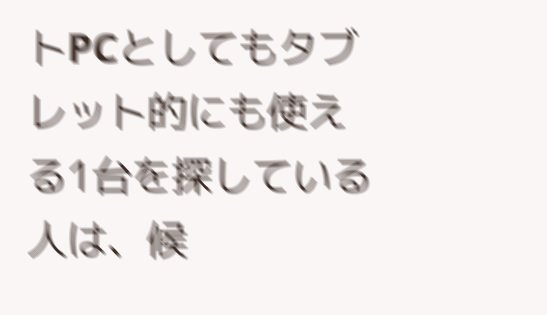トPCとしてもタブレット的にも使える1台を探している人は、候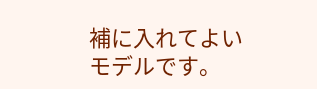補に入れてよいモデルです。